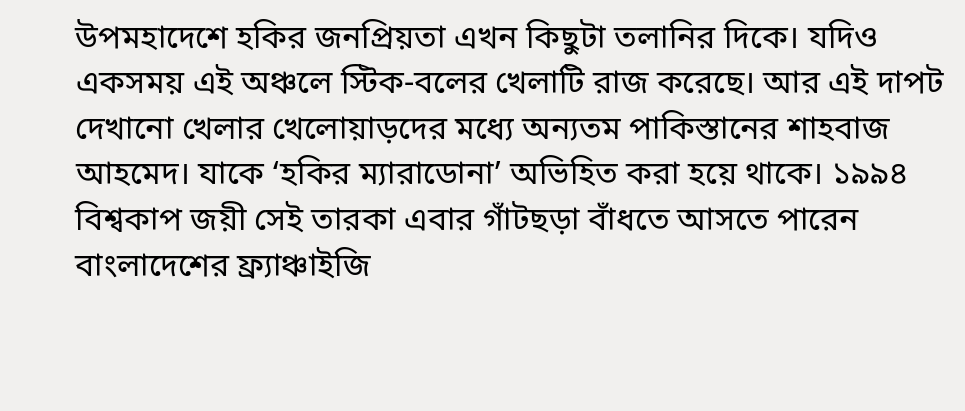উপমহাদেশে হকির জনপ্রিয়তা এখন কিছুটা তলানির দিকে। যদিও একসময় এই অঞ্চলে স্টিক-বলের খেলাটি রাজ করেছে। আর এই দাপট দেখানো খেলার খেলোয়াড়দের মধ্যে অন্যতম পাকিস্তানের শাহবাজ আহমেদ। যাকে ‘হকির ম্যারাডোনা’ অভিহিত করা হয়ে থাকে। ১৯৯৪ বিশ্বকাপ জয়ী সেই তারকা এবার গাঁটছড়া বাঁধতে আসতে পারেন বাংলাদেশের ফ্র্যাঞ্চাইজি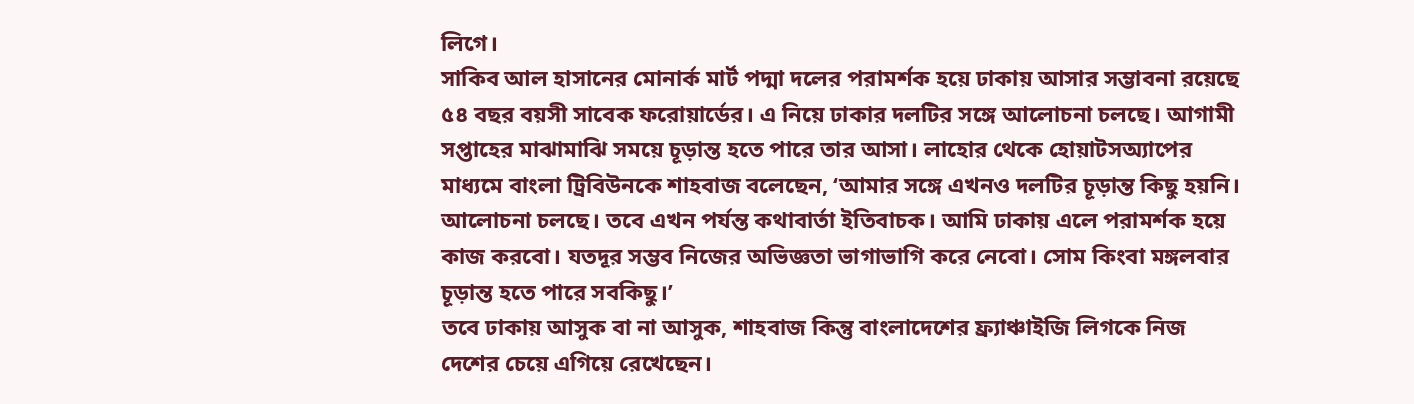লিগে।
সাকিব আল হাসানের মোনার্ক মার্ট পদ্মা দলের পরামর্শক হয়ে ঢাকায় আসার সম্ভাবনা রয়েছে ৫৪ বছর বয়সী সাবেক ফরোয়ার্ডের। এ নিয়ে ঢাকার দলটির সঙ্গে আলোচনা চলছে। আগামী সপ্তাহের মাঝামাঝি সময়ে চূড়ান্ত হতে পারে তার আসা। লাহোর থেকে হোয়াটসঅ্যাপের মাধ্যমে বাংলা ট্রিবিউনকে শাহবাজ বলেছেন, ‘আমার সঙ্গে এখনও দলটির চূড়ান্ত কিছু হয়নি। আলোচনা চলছে। তবে এখন পর্যন্ত কথাবার্তা ইতিবাচক। আমি ঢাকায় এলে পরামর্শক হয়ে কাজ করবো। যতদূর সম্ভব নিজের অভিজ্ঞতা ভাগাভাগি করে নেবো। সোম কিংবা মঙ্গলবার চূড়ান্ত হতে পারে সবকিছু।’
তবে ঢাকায় আসুক বা না আসুক, শাহবাজ কিন্তু বাংলাদেশের ফ্র্যাঞ্চাইজি লিগকে নিজ দেশের চেয়ে এগিয়ে রেখেছেন।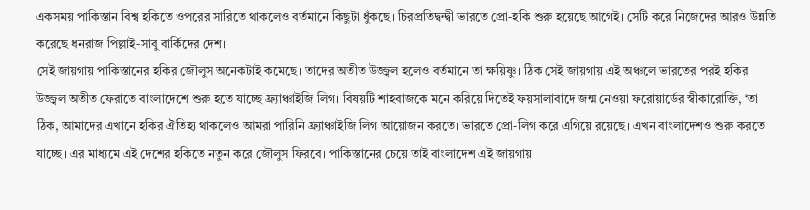একসময় পাকিস্তান বিশ্ব হকিতে ওপরের সারিতে থাকলেও বর্তমানে কিছুটা ধুঁকছে। চিরপ্রতিদ্বন্দ্বী ভারতে প্রো-হকি শুরু হয়েছে আগেই। সেটি করে নিজেদের আরও উন্নতি করেছে ধনরাজ পিল্লাই-সাবু বার্কিদের দেশ।
সেই জায়গায় পাকিস্তানের হকির জৌলুস অনেকটাই কমেছে। তাদের অতীত উজ্জ্বল হলেও বর্তমানে তা ক্ষয়িষ্ণু। ঠিক সেই জায়গায় এই অঞ্চলে ভারতের পরই হকির উজ্জ্বল অতীত ফেরাতে বাংলাদেশে শুরু হতে যাচ্ছে ফ্র্যাঞ্চাইজি লিগ। বিষয়টি শাহবাজকে মনে করিয়ে দিতেই ফয়সালাবাদে জন্ম নেওয়া ফরোয়ার্ডের স্বীকারোক্তি, ‘তা ঠিক, আমাদের এখানে হকির ঐতিহ্য থাকলেও আমরা পারিনি ফ্র্যাঞ্চাইজি লিগ আয়োজন করতে। ভারতে প্রো-লিগ করে এগিয়ে রয়েছে। এখন বাংলাদেশও শুরু করতে যাচ্ছে। এর মাধ্যমে এই দেশের হকিতে নতুন করে জৌলুস ফিরবে। পাকিস্তানের চেয়ে তাই বাংলাদেশ এই জায়গায়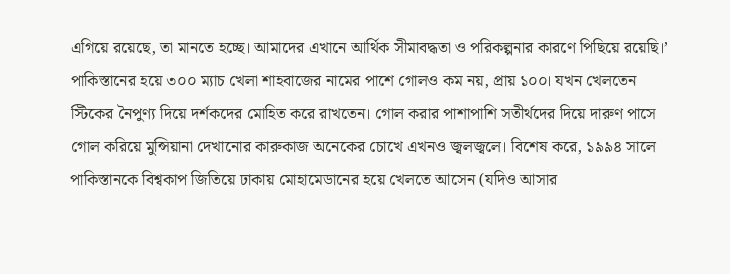এগিয়ে রয়েছে, তা মানতে হচ্ছে। আমাদের এখানে আর্থিক সীমাবদ্ধতা ও পরিকল্পনার কারণে পিছিয়ে রয়েছি।’
পাকিস্তানের হয়ে ৩০০ ম্যাচ খেলা শাহবাজের নামের পাশে গোলও কম নয়, প্রায় ১০০। যখন খেলতেন স্টিকের নৈপুণ্য দিয়ে দর্শকদের মোহিত করে রাখতেন। গোল করার পাশাপাশি সতীর্থদের দিয়ে দারুণ পাসে গোল করিয়ে মুন্সিয়ানা দেখানোর কারুকাজ অনেকের চোখে এখনও জ্বলজ্বলে। বিশেষ করে, ১৯৯৪ সালে পাকিস্তানকে বিশ্বকাপ জিতিয়ে ঢাকায় মোহামেডানের হয়ে খেলতে আসেন (যদিও আসার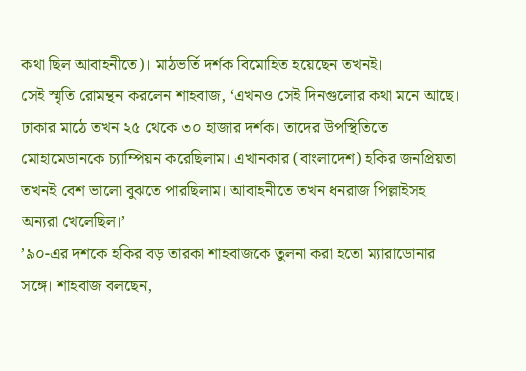কথা ছিল আবাহনীতে)। মাঠভর্তি দর্শক বিমোহিত হয়েছেন তখনই।
সেই স্মৃতি রোমন্থন করলেন শাহবাজ, ‘এখনও সেই দিনগুলোর কথা মনে আছে। ঢাকার মাঠে তখন ২৫ থেকে ৩০ হাজার দর্শক। তাদের উপস্থিতিতে মোহামেডানকে চ্যাম্পিয়ন করেছিলাম। এখানকার (বাংলাদেশ) হকির জনপ্রিয়তা তখনই বেশ ভালো বুঝতে পারছিলাম। আবাহনীতে তখন ধনরাজ পিল্লাইসহ অন্যরা খেলেছিল।’
’৯০-এর দশকে হকির বড় তারকা শাহবাজকে তুলনা করা হতো ম্যারাডোনার সঙ্গে। শাহবাজ বলছেন,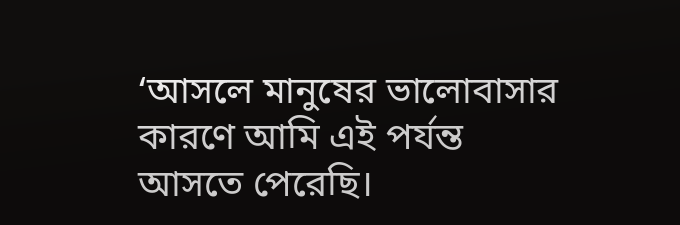‘আসলে মানুষের ভালোবাসার কারণে আমি এই পর্যন্ত আসতে পেরেছি।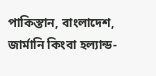পাকিস্তান, বাংলাদেশ, জার্মানি কিংবা হল্যান্ড-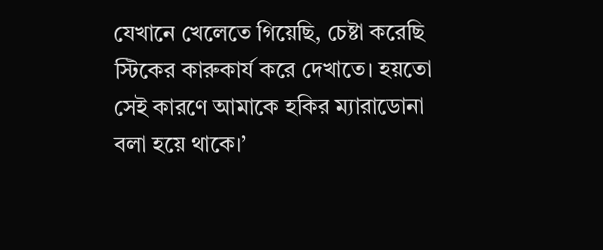যেখানে খেলেতে গিয়েছি, চেষ্টা করেছি স্টিকের কারুকার্য করে দেখাতে। হয়তো সেই কারণে আমাকে হকির ম্যারাডোনা বলা হয়ে থাকে।’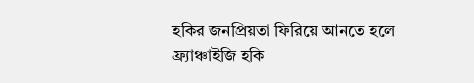হকির জনপ্রিয়তা ফিরিয়ে আনতে হলে ফ্র্যাঞ্চাইজি হকি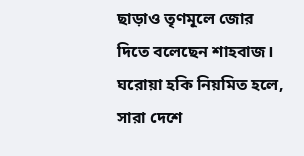ছাড়াও তৃণমূলে জোর দিতে বলেছেন শাহবাজ। ঘরোয়া হকি নিয়মিত হলে, সারা দেশে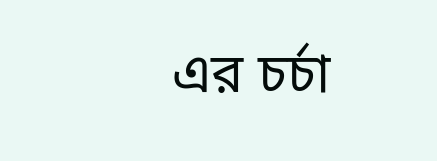এর চর্চা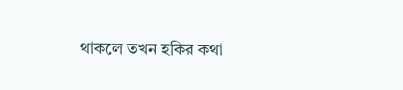থাকলে তখন হকির কথা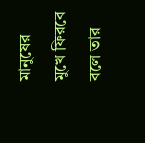মানুষের মুখে ফিরবে বলে তার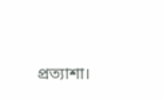প্রত্যাশা।